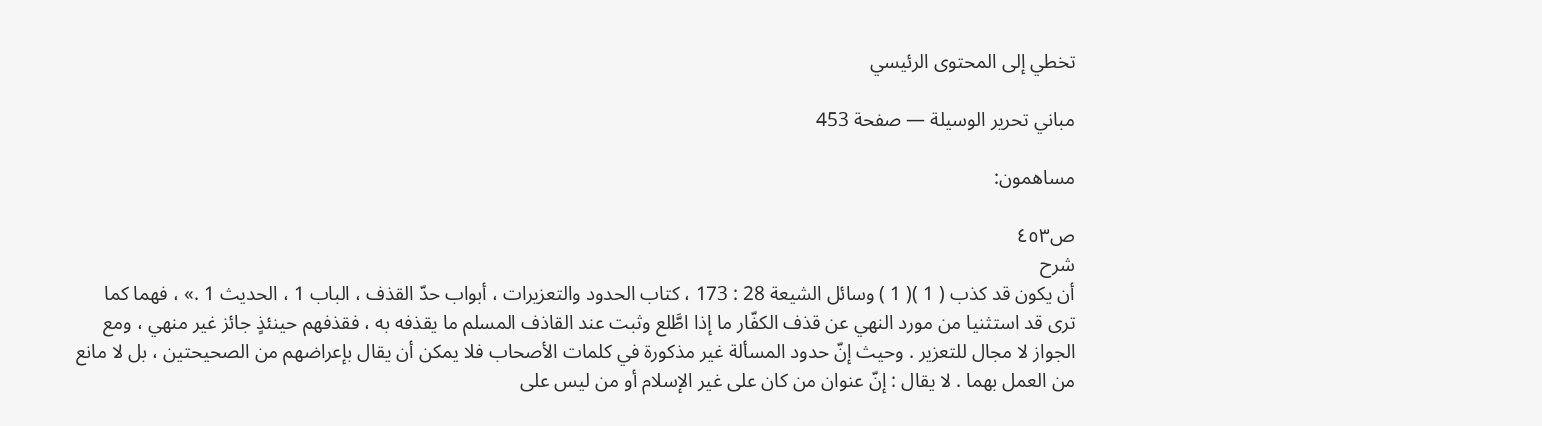تخطي إلى المحتوى الرئيسي

مباني تحرير الوسيلة — صفحة 453

مساهمون:

ص٤٥٣
شرح
أن يكون قد كذب ( 1 )( 1 ) وسائل الشيعة 28 : 173 ، كتاب الحدود والتعزيرات ، أبواب حدّ القذف ، الباب 1 ، الحديث 1 .» ، فهما كما ترى قد استثنيا من مورد النهي عن قذف الكفّار ما إذا اطَّلع وثبت عند القاذف المسلم ما يقذفه به ، فقذفهم حينئذٍ جائز غير منهي ، ومع الجواز لا مجال للتعزير . وحيث إنّ حدود المسألة غير مذكورة في كلمات الأصحاب فلا يمكن أن يقال بإعراضهم من الصحيحتين ، بل لا مانع من العمل بهما . لا يقال : إنّ عنوان من كان على غير الإسلام أو من ليس على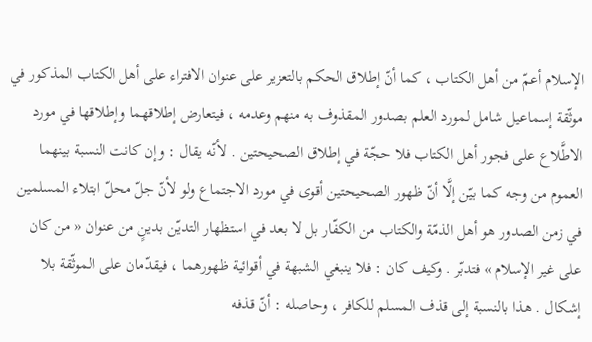الإسلام أعمّ من أهل الكتاب ، كما أنّ إطلاق الحكم بالتعزير على عنوان الافتراء على أهل الكتاب المذكور في موثّقة إسماعيل شامل لمورد العلم بصدور المقذوف به منهم وعدمه ، فيتعارض إطلاقهما وإطلاقها في مورد الاطَّلاع على فجور أهل الكتاب فلا حجّة في إطلاق الصحيحتين . لأنّه يقال : وإن كانت النسبة بينهما العموم من وجه كما بيّن إلَّا أنّ ظهور الصحيحتين أقوى في مورد الاجتماع ولو لأنّ جلّ محلّ ابتلاء المسلمين في زمن الصدور هو أهل الذمّة والكتاب من الكفّار بل لا بعد في استظهار التديّن بدينٍ من عنوان « من كان على غير الإسلام » فتدبّر . وكيف كان : فلا ينبغي الشبهة في أقوائية ظهورهما ، فيقدّمان على الموثّقة بلا إشكال . هذا بالنسبة إلى قذف المسلم للكافر ، وحاصله : أنّ قذفه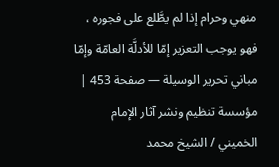منهي وحرام إذا لم يطَّلع على فجوره ، فهو يوجب التعزير إمّا للأدلَّة العامّة وإمّا
مباني تحرير الوسيلة — صفحة 453 | مؤسسة تنظيم ونشر آثار الإمام الخميني / الشيخ محمد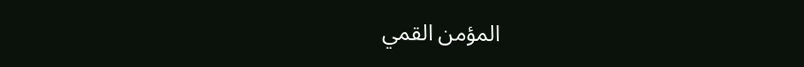المؤمن القمي